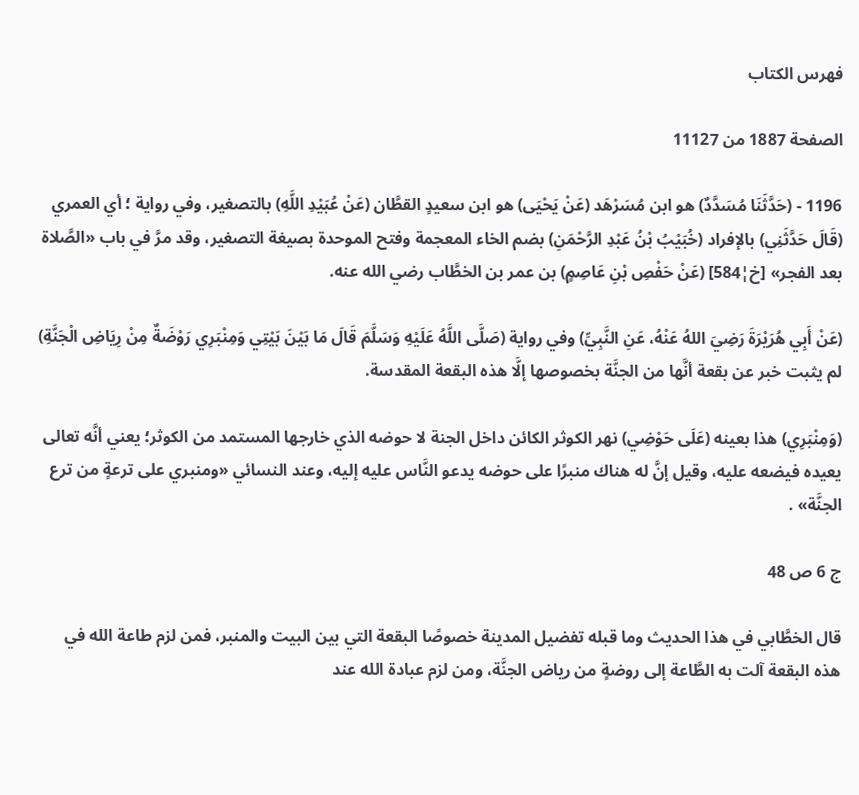فهرس الكتاب

الصفحة 1887 من 11127

1196 - (حَدَّثَنَا مُسَدَّدٌ) هو ابن مُسَرْهَد (عَنْ يَحْيَى) هو ابن سعيدٍ القطَّان (عَنْ عُبَيْدِ اللَّهِ) بالتصغير، وفي رواية ؛ أي العمري (قَالَ حَدَّثَنِي) بالإفراد (خُبَيْبُ بْنُ عَبْدِ الرَّحْمَنِ) بضم الخاء المعجمة وفتح الموحدة بصيغة التصغير، وقد مرَّ في باب «الصَّلاة بعد الفجر» [خ¦584] (عَنْ حَفْصِ بْنِ عَاصِمٍ) بن عمر بن الخطَّاب رضي الله عنه.

(عَنْ أَبِي هُرَيْرَةَ رَضِيَ اللهُ عَنْهُ، عَنِ النَّبِيِّ) وفي رواية (صَلَّى اللَّهُ عَلَيْهِ وَسَلَّمَ قَالَ مَا بَيْنَ بَيْتِي وَمِنْبَرِي رَوْضَةٌ مِنْ رِيَاضِ الْجَنَّةِ) لم يثبت خبر عن بقعة أنَّها من الجنَّة بخصوصها إلَّا هذه البقعة المقدسة.

(وَمِنْبَرِي) هذا بعينه (عَلَى حَوْضِي) نهر الكوثر الكائن داخل الجنة لا حوضه الذي خارجها المستمد من الكوثر؛ يعني أنَّه تعالى يعيده فيضعه عليه، وقيل إنَّ له هناك منبرًا على حوضه يدعو النَّاس عليه إليه، وعند النسائي «ومنبري على ترعةٍ من ترع الجنَّة» .

ج 6 ص 48

قال الخطَّابي في هذا الحديث وما قبله تفضيل المدينة خصوصًا البقعة التي بين البيت والمنبر، فمن لزم طاعة الله في هذه البقعة آلت به الطَّاعة إلى روضةٍ من رياض الجنَّة، ومن لزم عبادة الله عند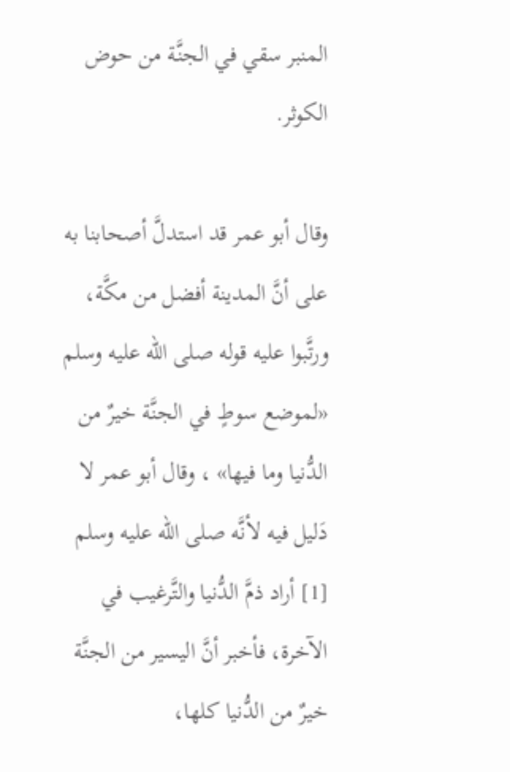المنبر سقي في الجنَّة من حوض الكوثر.

وقال أبو عمر قد استدلَّ أصحابنا به على أنَّ المدينة أفضل من مكَّة، ورتَّبوا عليه قوله صلى الله عليه وسلم «لموضع سوطٍ في الجنَّة خيرٌ من الدُّنيا وما فيها» ، وقال أبو عمر لا دَليل فيه لأنَّه صلى الله عليه وسلم [1] أراد ذمَّ الدُّنيا والتَّرغيب في الآخرة، فأخبر أنَّ اليسير من الجنَّة خيرٌ من الدُّنيا كلها،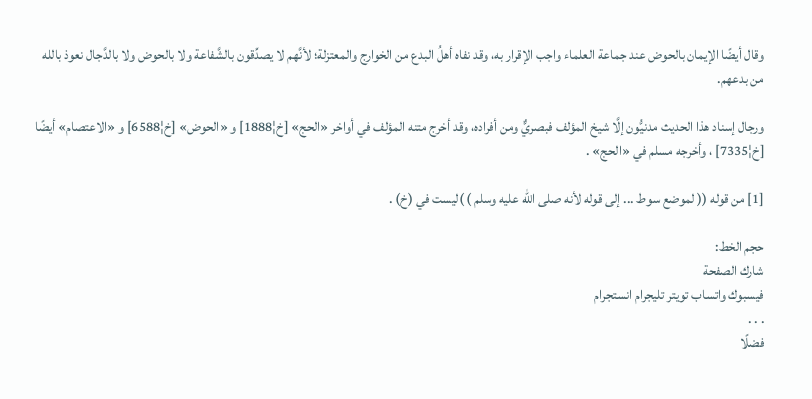وقال أيضًا الإيمان بالحوض عند جماعة العلماء واجب الإقرار به، وقد نفاه أهلُ البدع من الخوارج والمعتزلة؛ لأنَّهم لا يصدِّقون بالشَّفاعة ولا بالحوض ولا بالدَّجال نعوذ بالله من بدعهم.

ورجال إسناد هذا الحديث مدنيُّون إلَّا شيخ المؤلف فبصريٌّ ومن أفراده، وقد أخرج متنه المؤلف في أواخر «الحج» [خ¦1888] و «الحوض» [خ¦6588] و «الاعتصام» أيضًا [خ¦7335] ، وأخرجه مسلم في «الحج» .

[1] من قوله (( لموضع سوط ... إلى قوله لأنه صلى الله عليه وسلم ) )ليست في (خ) .

حجم الخط:
شارك الصفحة
فيسبوك واتساب تويتر تليجرام انستجرام
. . .
فضلًا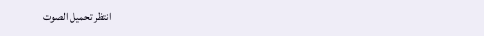انتظر تحميل الصوت